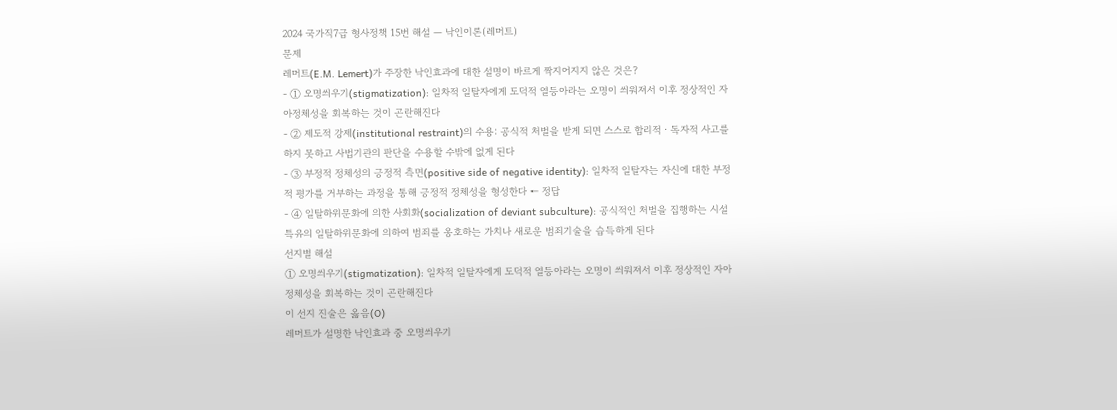2024 국가직7급 형사정책 15번 해설 — 낙인이론(레머트)
문제
레머트(E.M. Lemert)가 주장한 낙인효과에 대한 설명이 바르게 짝지어지지 않은 것은?
- ① 오명씌우기(stigmatization): 일차적 일탈자에게 도덕적 열등아라는 오명이 씌워져서 이후 정상적인 자아정체성을 회복하는 것이 곤란해진다
- ② 제도적 강제(institutional restraint)의 수용: 공식적 처벌을 받게 되면 스스로 합리적ㆍ독자적 사고를 하지 못하고 사법기관의 판단을 수용할 수밖에 없게 된다
- ③ 부정적 정체성의 긍정적 측면(positive side of negative identity): 일차적 일탈자는 자신에 대한 부정적 평가를 거부하는 과정을 통해 긍정적 정체성을 형성한다 ← 정답
- ④ 일탈하위문화에 의한 사회화(socialization of deviant subculture): 공식적인 처벌을 집행하는 시설 특유의 일탈하위문화에 의하여 범죄를 옹호하는 가치나 새로운 범죄기술을 습득하게 된다
선지별 해설
① 오명씌우기(stigmatization): 일차적 일탈자에게 도덕적 열등아라는 오명이 씌워져서 이후 정상적인 자아정체성을 회복하는 것이 곤란해진다
이 선지 진술은 옳음(O)
레머트가 설명한 낙인효과 중 오명씌우기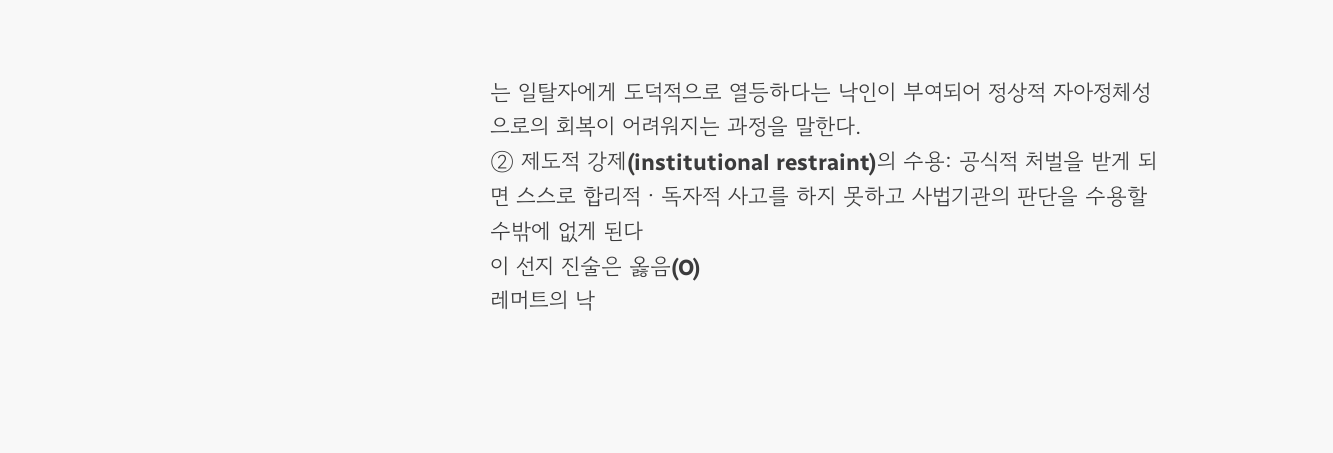는 일탈자에게 도덕적으로 열등하다는 낙인이 부여되어 정상적 자아정체성으로의 회복이 어려워지는 과정을 말한다.
② 제도적 강제(institutional restraint)의 수용: 공식적 처벌을 받게 되면 스스로 합리적ㆍ독자적 사고를 하지 못하고 사법기관의 판단을 수용할 수밖에 없게 된다
이 선지 진술은 옳음(O)
레머트의 낙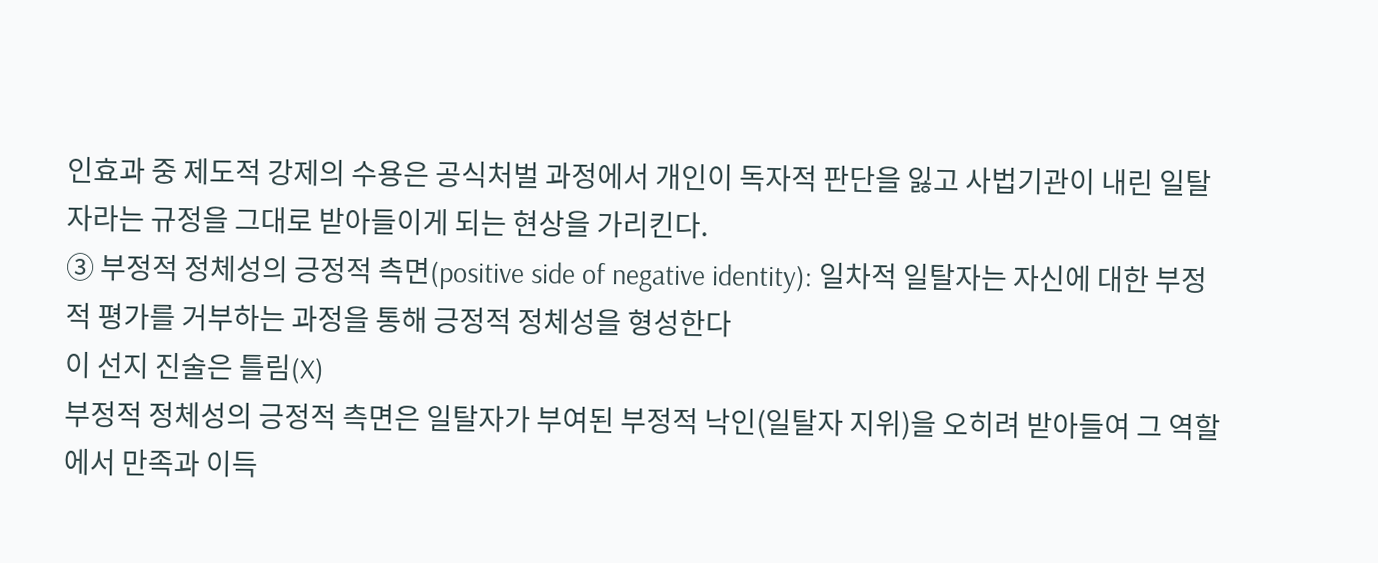인효과 중 제도적 강제의 수용은 공식처벌 과정에서 개인이 독자적 판단을 잃고 사법기관이 내린 일탈자라는 규정을 그대로 받아들이게 되는 현상을 가리킨다.
③ 부정적 정체성의 긍정적 측면(positive side of negative identity): 일차적 일탈자는 자신에 대한 부정적 평가를 거부하는 과정을 통해 긍정적 정체성을 형성한다
이 선지 진술은 틀림(X)
부정적 정체성의 긍정적 측면은 일탈자가 부여된 부정적 낙인(일탈자 지위)을 오히려 받아들여 그 역할에서 만족과 이득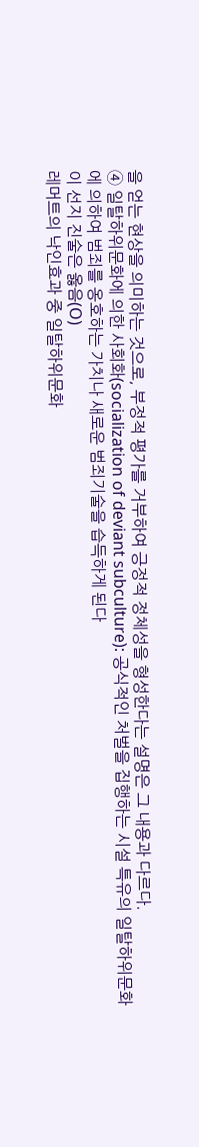을 얻는 현상을 의미하는 것으로, 부정적 평가를 거부하여 긍정적 정체성을 형성한다는 설명은 그 내용과 다르다.
④ 일탈하위문화에 의한 사회화(socialization of deviant subculture): 공식적인 처벌을 집행하는 시설 특유의 일탈하위문화에 의하여 범죄를 옹호하는 가치나 새로운 범죄기술을 습득하게 된다
이 선지 진술은 옳음(O)
레머트의 낙인효과 중 일탈하위문화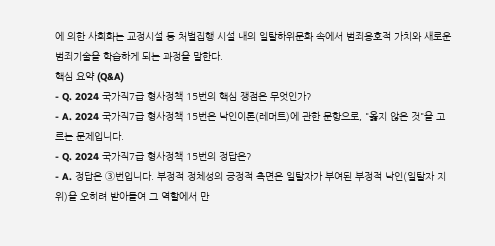에 의한 사회화는 교정시설 등 처벌집행 시설 내의 일탈하위문화 속에서 범죄옹호적 가치와 새로운 범죄기술을 학습하게 되는 과정을 말한다.
핵심 요약 (Q&A)
- Q. 2024 국가직7급 형사정책 15번의 핵심 쟁점은 무엇인가?
- A. 2024 국가직7급 형사정책 15번은 낙인이론(레머트)에 관한 문항으로, "옳지 않은 것"을 고르는 문제입니다.
- Q. 2024 국가직7급 형사정책 15번의 정답은?
- A. 정답은 ③번입니다. 부정적 정체성의 긍정적 측면은 일탈자가 부여된 부정적 낙인(일탈자 지위)을 오히려 받아들여 그 역할에서 만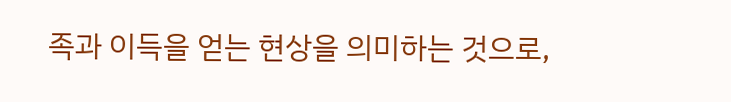족과 이득을 얻는 현상을 의미하는 것으로,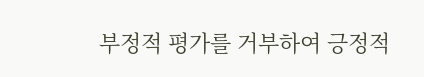부정적 평가를 거부하여 긍정적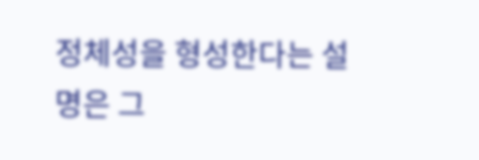정체성을 형성한다는 설명은 그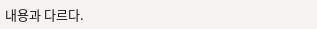내용과 다르다.